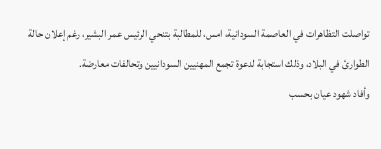تواصلت التظاهرات في العاصمة السودانية، امس، للمطالبة بتنحي الرئيس عمر البشير، رغم إعلان حالة الطوارئ في البلاد، وذلك استجابة لدعوة تجمع المهنيين السودانيين وتحالفات معارضة.
وأفاد شهود عيان بحسب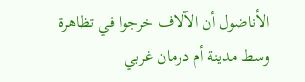الأناضول أن الآلاف خرجوا في تظاهرة وسط مدينة أم درمان غربي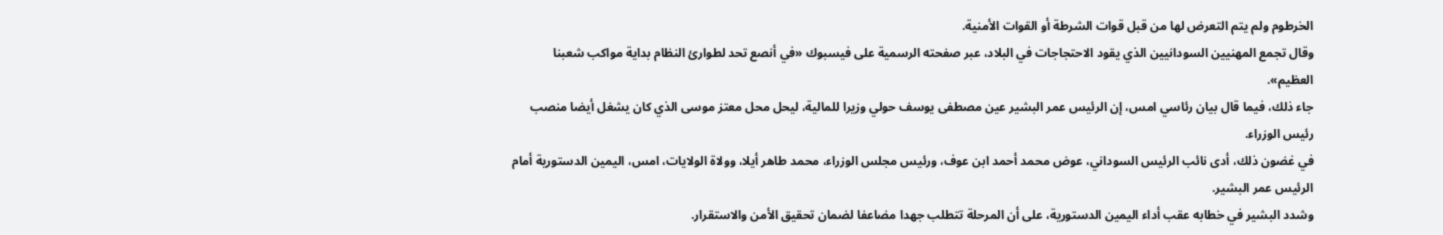الخرطوم ولم يتم التعرض لها من قبل قوات الشرطة أو القوات الأمنية.
وقال تجمع المهنيين السودانيين الذي يقود الاحتجاجات في البلاد، عبر صفحته الرسمية على فيسبوك «في أنصع تحد لطوارئ النظام بداية مواكب شعبنا العظيم».
جاء ذلك، فيما قال بيان رئاسي امس، إن الرئيس عمر البشير عين مصطفى يوسف حولي وزيرا للمالية، ليحل محل معتز موسى الذي كان يشغل أيضا منصب رئيس الوزراء.
في غضون ذلك، أدى نائب الرئيس السوداني، عوض محمد أحمد ابن عوف، ورئيس مجلس الوزراء، محمد طاهر أيلا، وولاة الولايات، امس، اليمين الدستورية أمام الرئيس عمر البشير.
وشدد البشير في خطابه عقب أداء اليمين الدستورية، على أن المرحلة تتطلب جهدا مضاعفا لضمان تحقيق الأمن والاستقرار.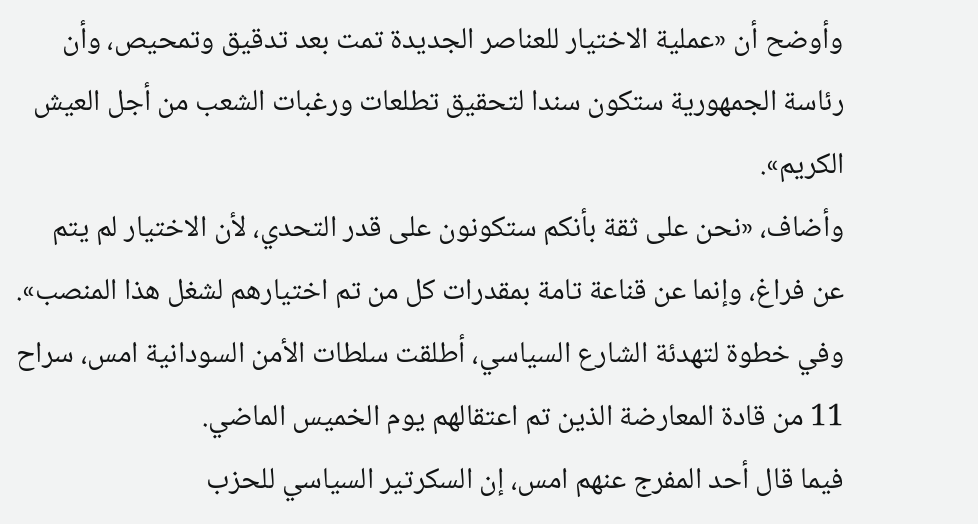وأوضح أن «عملية الاختيار للعناصر الجديدة تمت بعد تدقيق وتمحيص، وأن رئاسة الجمهورية ستكون سندا لتحقيق تطلعات ورغبات الشعب من أجل العيش الكريم».
وأضاف، «نحن على ثقة بأنكم ستكونون على قدر التحدي، لأن الاختيار لم يتم عن فراغ، وإنما عن قناعة تامة بمقدرات كل من تم اختيارهم لشغل هذا المنصب».
وفي خطوة لتهدئة الشارع السياسي، أطلقت سلطات الأمن السودانية امس، سراح 11 من قادة المعارضة الذين تم اعتقالهم يوم الخميس الماضي.
فيما قال أحد المفرج عنهم امس، إن السكرتير السياسي للحزب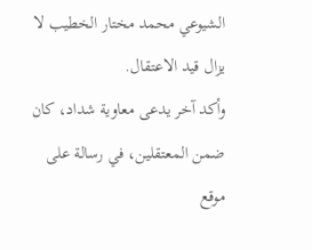الشيوعي محمد مختار الخطيب لا يزال قيد الاعتقال.
وأكد آخر يدعى معاوية شداد، كان ضمن المعتقلين، في رسالة على موقع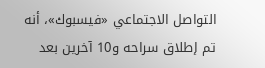التواصل الاجتماعي «فيسبوك»، أنه تم إطلاق سراحه و10 آخرين بعد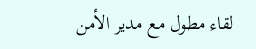لقاء مطول مع مدير الأمن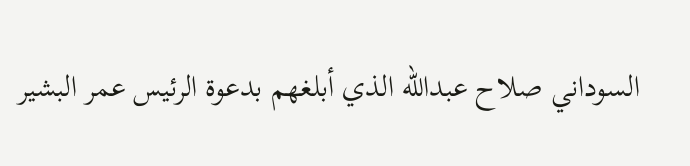السوداني صلاح عبدالله الذي أبلغهم بدعوة الرئيس عمر البشير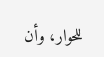للحوار، وأن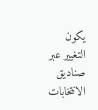يكون التغيير عبر صناديق الانتخابات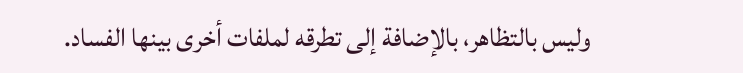وليس بالتظاهر، بالإضافة إلى تطرقه لملفات أخرى بينها الفساد.